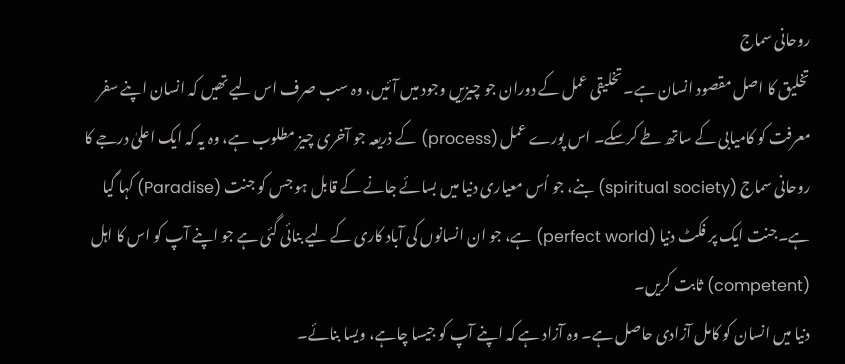روحانی سماج
تخلیق کا اصل مقصود انسان ہے۔ تخلیقی عمل کے دوران جو چیزیں وجود میں آئیں، وہ سب صرف اس لیے تھیں کہ انسان اپنے سفر معرفت کو کامیابی کے ساتھ طے کرسکے۔ اس پورے عمل (process) کے ذریعہ جو آخری چیز مطلوب ہے، وہ یہ کہ ایک اعلیٰ درجے کا روحانی سماج (spiritual society) بنے، جو اُس معیاری دنیا میں بسائے جانے کے قابل ہو جس کو جنت (Paradise) کہا گیا ہے۔جنت ایک پر فکٹ دنیا (perfect world) ہے، جو ان انسانوں کی آباد کاری کے لیے بنائی گئی ہے جو اپنے آپ کو اس کا اہل (competent) ثابت کریں۔
دنیا میں انسان کو کامل آزادی حاصل ہے۔ وہ آزاد ہے کہ اپنے آپ کو جیسا چاہے، ویسا بنائے۔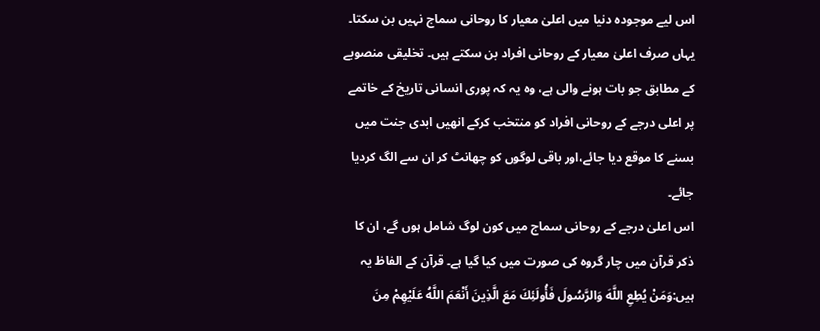اس لیے موجودہ دنیا میں اعلیٰ معیار کا روحانی سماج نہیں بن سکتا۔ یہاں صرف اعلیٰ معیار کے روحانی افراد بن سکتے ہیں۔ تخلیقی منصوبے کے مطابق جو بات ہونے والی ہے، وہ یہ کہ پوری انسانی تاریخ کے خاتمے پر اعلی درجے کے روحانی افراد کو منتخب کرکے انھیں ابدی جنت میں بسنے کا موقع دیا جائے،اور باقی لوگوں کو چھانٹ کر ان سے الگ کردیا جائے۔
اس اعلیٰ درجے کے روحانی سماج میں کون لوگ شامل ہوں گے، ان کا ذکر قرآن میں چار گروہ کی صورت میں کیا گیا ہے۔ قرآن کے الفاظ یہ ہیں:وَمَنْ يُطِعِ اللَّهَ وَالرَّسُولَ فَأُولَئِكَ مَعَ الَّذِينَ أَنْعَمَ اللَّهُ عَلَيْهِمْ مِنَ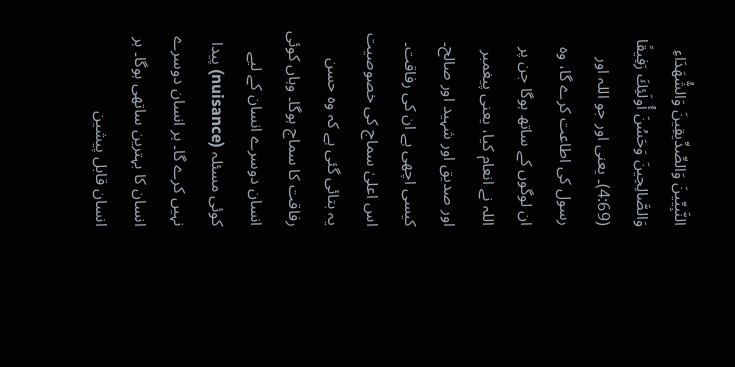النَّبِيِّينَ وَالصِّدِّيقِينَ وَالشُّهَدَاءِ وَالصَّالِحِينَ وَحَسُنَ أُولَئِكَ رَفِيقًا (4:69)۔ یعنی اور جو اللہ اور رسول کی اطاعت کرے گا، وہ ان لوگوں کے ساتھ ہوگا جن پر اللہ نے انعام کیا، یعنی پیغمبر اور صدیق اور شہید اور صالح۔ کیسی اچھی ہے ان کی رفاقت۔
اس اعلیٰ سماج کی خصوصیت یہ بتائی گئی ہے کہ وہ حسن رفاقت کا سماج ہوگا۔ وہاں کوئی انسان دوسرے انسان کے لیے کوئی مسئلہ (nuisance) پیدا نہیں کرے گا۔ ہر انسان دوسرے انسان کا بہترین ساتھی ہوگا۔ ہر انسان قابل پیشین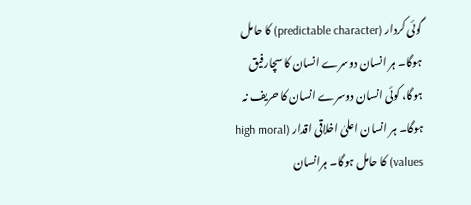گوئی کردار (predictable character) کا حامل ہوگا۔ ہر انسان دوسرے انسان کا سچارفیق ہوگا، کوئی انسان دوسرے انسان کا حریف نہ ہوگا۔ ہر انسان اعلیٰ اخلاقی اقدار (high moral values) کا حامل ہوگا۔ ہرانسان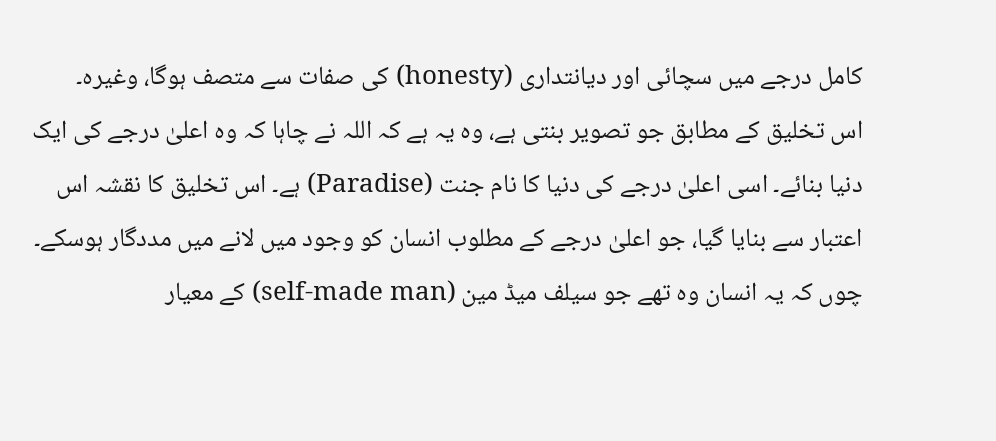کامل درجے میں سچائی اور دیانتداری (honesty) کی صفات سے متصف ہوگا، وغیرہ۔
اس تخلیق کے مطابق جو تصویر بنتی ہے، وہ یہ ہے کہ اللہ نے چاہا کہ وہ اعلیٰ درجے کی ایک دنیا بنائے۔ اسی اعلیٰ درجے کی دنیا کا نام جنت (Paradise) ہے۔ اس تخلیق کا نقشہ اس اعتبار سے بنایا گیا، جو اعلیٰ درجے کے مطلوب انسان کو وجود میں لانے میں مددگار ہوسکے۔ چوں کہ یہ انسان وہ تھے جو سیلف میڈ مین (self-made man) کے معیار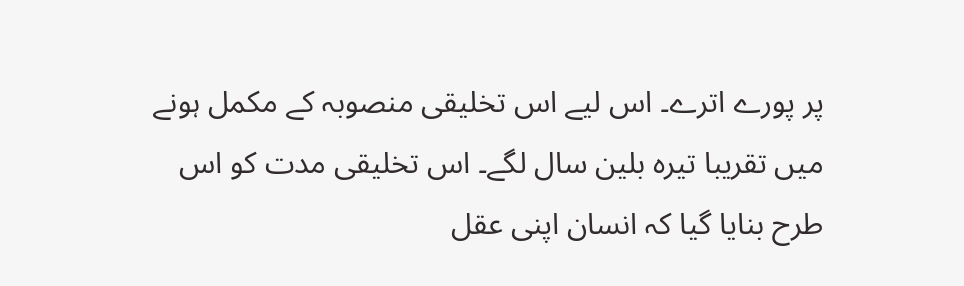پر پورے اترے۔ اس لیے اس تخلیقی منصوبہ کے مکمل ہونے میں تقریبا تیرہ بلین سال لگے۔ اس تخلیقی مدت کو اس طرح بنایا گیا کہ انسان اپنی عقل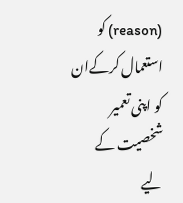(reason) کو استعمال کرکےان کو اپنی تعمیر شخصیت کے لیے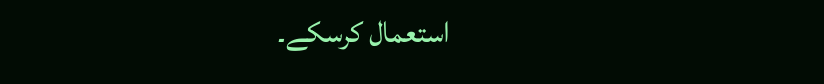استعمال کرسکے۔